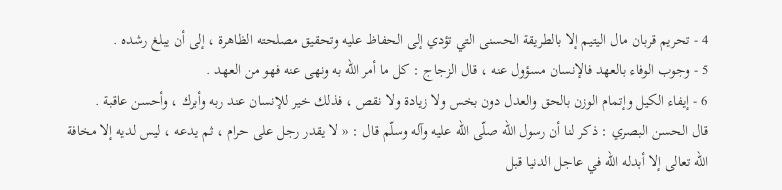4 - تحريم قربان مال اليتيم إلا بالطريقة الحسنى التي تؤدي إلى الحفاظ عليه وتحقيق مصلحته الظاهرة ، إلى أن يبلغ رشده .
5 - وجوب الوفاء بالعهد فالإنسان مسؤول عنه ، قال الزجاج : كل ما أمر اللّه به ونهى عنه فهو من العهد .
6 - إيفاء الكيل وإتمام الوزن بالحق والعدل دون بخس ولا زيادة ولا نقص ، فذلك خير للإنسان عند ربه وأبرك ، وأحسن عاقبة .
قال الحسن البصري : ذكر لنا أن رسول اللّه صلّى اللّه عليه وآله وسلّم قال : « لا يقدر رجل على حرام ، ثم يدعه ، ليس لديه إلا مخافة اللّه تعالى إلا أبدله اللّه في عاجل الدنيا قبل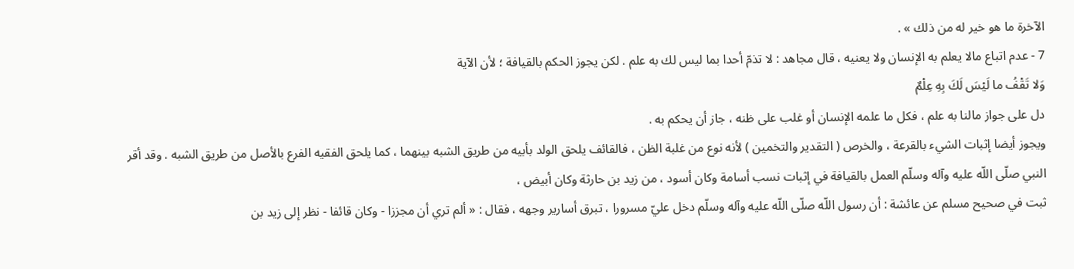الآخرة ما هو خير له من ذلك » .
7 - عدم اتباع مالا يعلم به الإنسان ولا يعنيه ، قال مجاهد : لا تذمّ أحدا بما ليس لك به علم . لكن يجوز الحكم بالقيافة ؛ لأن الآية
وَلا تَقْفُ ما لَيْسَ لَكَ بِهِ عِلْمٌ
دل على جواز مالنا به علم ، فكل ما علمه الإنسان أو غلب على ظنه ، جاز أن يحكم به .
ويجوز أيضا إثبات الشيء بالقرعة ، والخرص ( التقدير والتخمين ) لأنه نوع من غلبة الظن ، فالقائف يلحق الولد بأبيه من طريق الشبه بينهما ، كما يلحق الفقيه الفرع بالأصل من طريق الشبه . وقد أقر النبي صلّى اللّه عليه وآله وسلّم العمل بالقيافة في إثبات نسب أسامة وكان أسود ، من زيد بن حارثة وكان أبيض ،
ثبت في صحيح مسلم عن عائشة : أن رسول اللّه صلّى اللّه عليه وآله وسلّم دخل عليّ مسرورا ، تبرق أسارير وجهه ، فقال : « ألم تري أن مجززا - وكان قائفا - نظر إلى زيد بن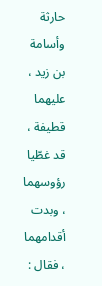حارثة وأسامة بن زيد ، عليهما قطيفة ، قد غطّيا رؤوسهما ، وبدت أقدامهما ، فقال :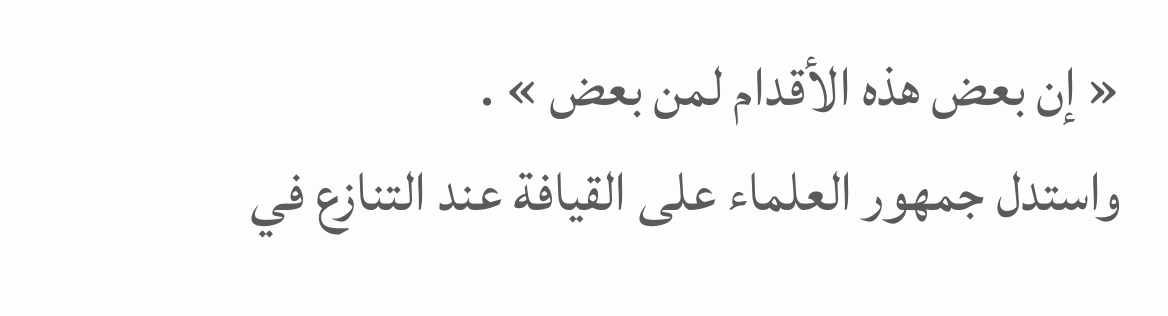« إن بعض هذه الأقدام لمن بعض » .
واستدل جمهور العلماء على القيافة عند التنازع في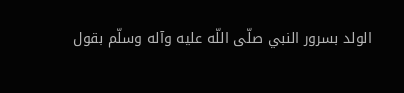الولد بسرور النبي صلّى اللّه عليه وآله وسلّم بقول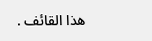هذا القائف .